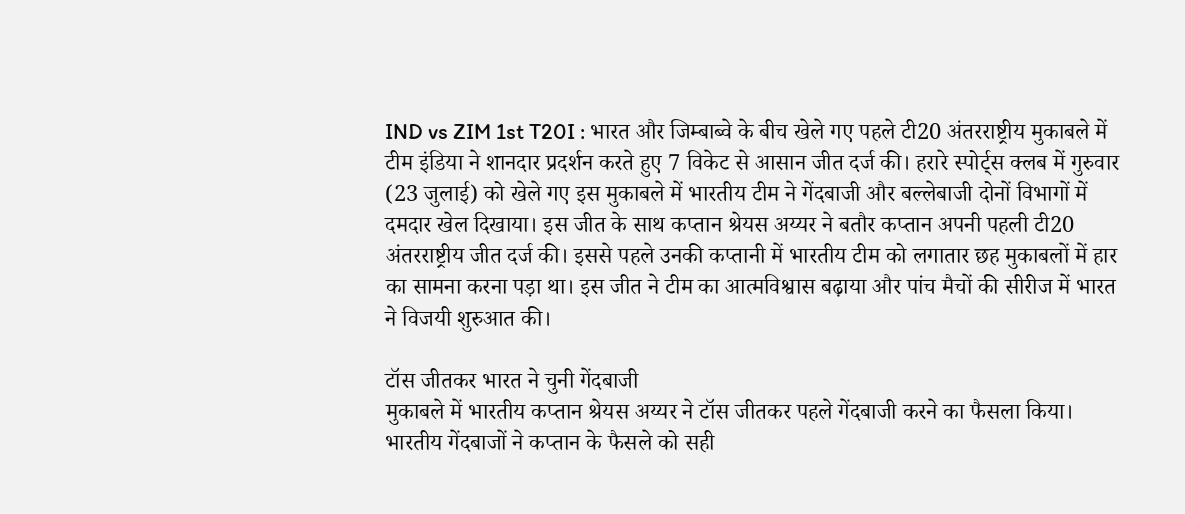IND vs ZIM 1st T20I : भारत और जिम्बाब्वे के बीच खेले गए पहले टी20 अंतरराष्ट्रीय मुकाबले में टीम इंडिया ने शानदार प्रदर्शन करते हुए 7 विकेट से आसान जीत दर्ज की। हरारे स्पोर्ट्स क्लब में गुरुवार (23 जुलाई) को खेले गए इस मुकाबले में भारतीय टीम ने गेंदबाजी और बल्लेबाजी दोनों विभागों में दमदार खेल दिखाया। इस जीत के साथ कप्तान श्रेयस अय्यर ने बतौर कप्तान अपनी पहली टी20 अंतरराष्ट्रीय जीत दर्ज की। इससे पहले उनकी कप्तानी में भारतीय टीम को लगातार छह मुकाबलों में हार का सामना करना पड़ा था। इस जीत ने टीम का आत्मविश्वास बढ़ाया और पांच मैचों की सीरीज में भारत ने विजयी शुरुआत की।

टॉस जीतकर भारत ने चुनी गेंदबाजी
मुकाबले में भारतीय कप्तान श्रेयस अय्यर ने टॉस जीतकर पहले गेंदबाजी करने का फैसला किया। भारतीय गेंदबाजों ने कप्तान के फैसले को सही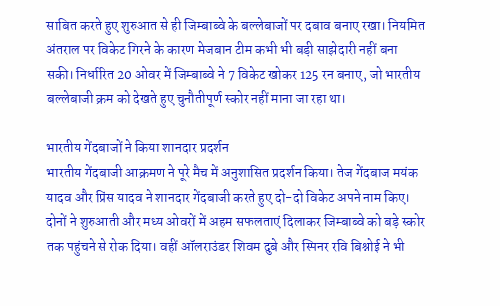साबित करते हुए शुरुआत से ही जिम्बाब्वे के बल्लेबाजों पर दबाव बनाए रखा। नियमित अंतराल पर विकेट गिरने के कारण मेजबान टीम कभी भी बड़ी साझेदारी नहीं बना सकी। निर्धारित 20 ओवर में जिम्बाब्वे ने 7 विकेट खोकर 125 रन बनाए, जो भारतीय बल्लेबाजी क्रम को देखते हुए चुनौतीपूर्ण स्कोर नहीं माना जा रहा था।

भारतीय गेंदबाजों ने किया शानदार प्रदर्शन
भारतीय गेंदबाजी आक्रमण ने पूरे मैच में अनुशासित प्रदर्शन किया। तेज गेंदबाज मयंक यादव और प्रिंस यादव ने शानदार गेंदबाजी करते हुए दो-दो विकेट अपने नाम किए। दोनों ने शुरुआती और मध्य ओवरों में अहम सफलताएं दिलाकर जिम्बाब्वे को बड़े स्कोर तक पहुंचने से रोक दिया। वहीं ऑलराउंडर शिवम दुबे और स्पिनर रवि बिश्नोई ने भी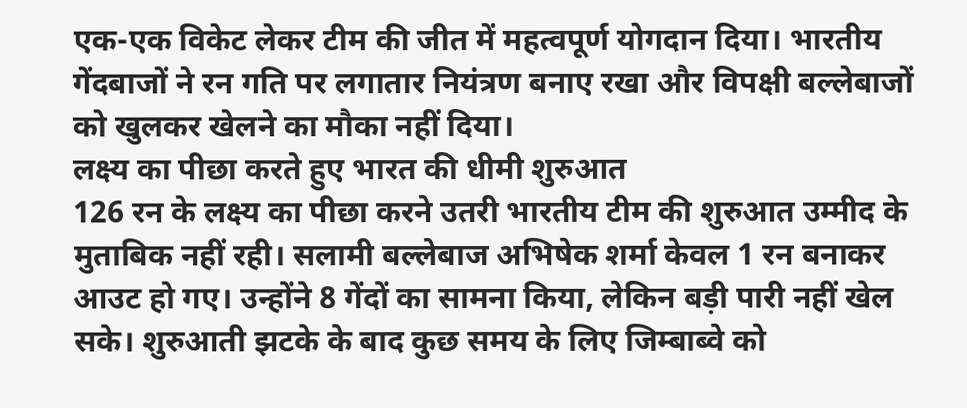एक-एक विकेट लेकर टीम की जीत में महत्वपूर्ण योगदान दिया। भारतीय गेंदबाजों ने रन गति पर लगातार नियंत्रण बनाए रखा और विपक्षी बल्लेबाजों को खुलकर खेलने का मौका नहीं दिया।
लक्ष्य का पीछा करते हुए भारत की धीमी शुरुआत
126 रन के लक्ष्य का पीछा करने उतरी भारतीय टीम की शुरुआत उम्मीद के मुताबिक नहीं रही। सलामी बल्लेबाज अभिषेक शर्मा केवल 1 रन बनाकर आउट हो गए। उन्होंने 8 गेंदों का सामना किया, लेकिन बड़ी पारी नहीं खेल सके। शुरुआती झटके के बाद कुछ समय के लिए जिम्बाब्वे को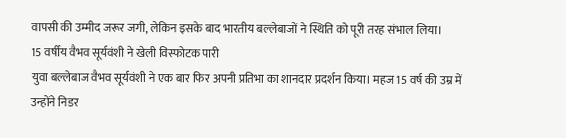वापसी की उम्मीद जरूर जगी, लेकिन इसके बाद भारतीय बल्लेबाजों ने स्थिति को पूरी तरह संभाल लिया।
15 वर्षीय वैभव सूर्यवंशी ने खेली विस्फोटक पारी
युवा बल्लेबाज वैभव सूर्यवंशी ने एक बार फिर अपनी प्रतिभा का शानदार प्रदर्शन किया। महज 15 वर्ष की उम्र में उन्होंने निडर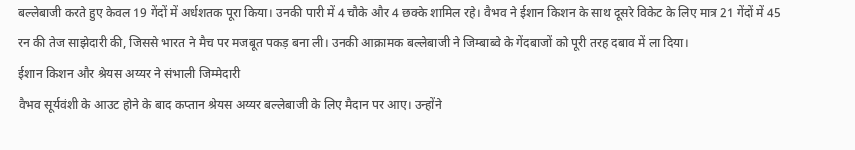बल्लेबाजी करते हुए केवल 19 गेंदों में अर्धशतक पूरा किया। उनकी पारी में 4 चौके और 4 छक्के शामिल रहे। वैभव ने ईशान किशन के साथ दूसरे विकेट के लिए मात्र 21 गेंदों में 45 रन की तेज साझेदारी की, जिससे भारत ने मैच पर मजबूत पकड़ बना ली। उनकी आक्रामक बल्लेबाजी ने जिम्बाब्वे के गेंदबाजों को पूरी तरह दबाव में ला दिया।
ईशान किशन और श्रेयस अय्यर ने संभाली जिम्मेदारी
वैभव सूर्यवंशी के आउट होने के बाद कप्तान श्रेयस अय्यर बल्लेबाजी के लिए मैदान पर आए। उन्होंने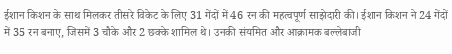ईशान किशन के साथ मिलकर तीसरे विकेट के लिए 31 गेंदों में 46 रन की महत्वपूर्ण साझेदारी की। ईशान किशन ने 24 गेंदों में 35 रन बनाए, जिसमें 3 चौके और 2 छक्के शामिल थे। उनकी संयमित और आक्रामक बल्लेबाजी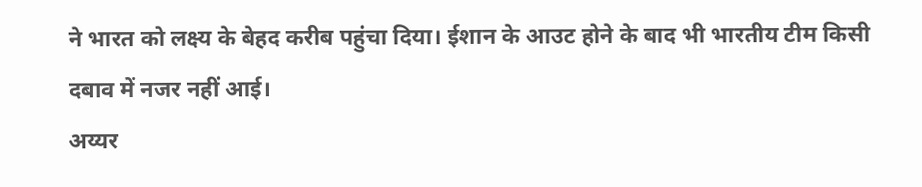ने भारत को लक्ष्य के बेहद करीब पहुंचा दिया। ईशान के आउट होने के बाद भी भारतीय टीम किसी दबाव में नजर नहीं आई।
अय्यर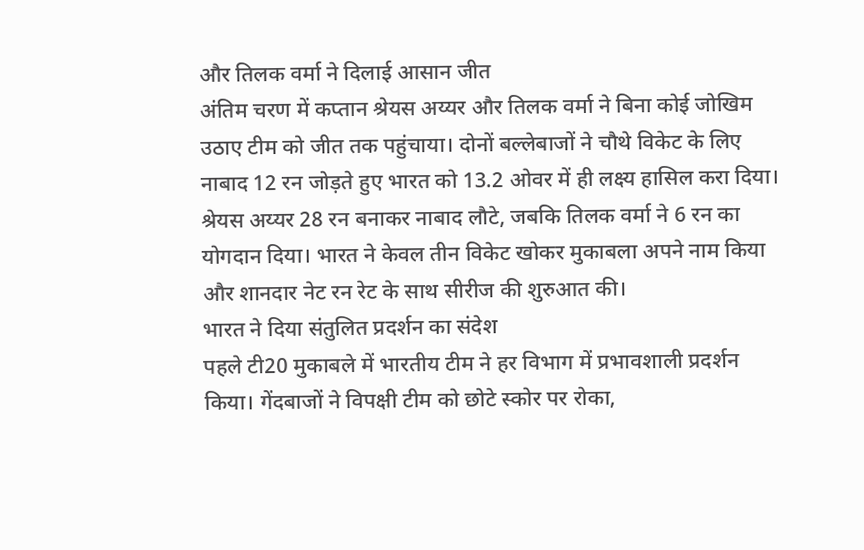और तिलक वर्मा ने दिलाई आसान जीत
अंतिम चरण में कप्तान श्रेयस अय्यर और तिलक वर्मा ने बिना कोई जोखिम उठाए टीम को जीत तक पहुंचाया। दोनों बल्लेबाजों ने चौथे विकेट के लिए नाबाद 12 रन जोड़ते हुए भारत को 13.2 ओवर में ही लक्ष्य हासिल करा दिया। श्रेयस अय्यर 28 रन बनाकर नाबाद लौटे, जबकि तिलक वर्मा ने 6 रन का योगदान दिया। भारत ने केवल तीन विकेट खोकर मुकाबला अपने नाम किया और शानदार नेट रन रेट के साथ सीरीज की शुरुआत की।
भारत ने दिया संतुलित प्रदर्शन का संदेश
पहले टी20 मुकाबले में भारतीय टीम ने हर विभाग में प्रभावशाली प्रदर्शन किया। गेंदबाजों ने विपक्षी टीम को छोटे स्कोर पर रोका,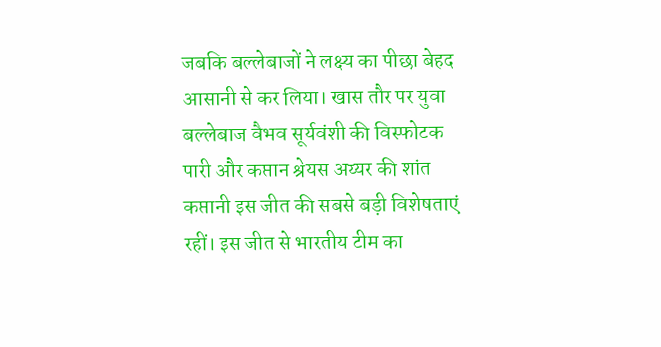जबकि बल्लेबाजों ने लक्ष्य का पीछा बेहद आसानी से कर लिया। खास तौर पर युवा बल्लेबाज वैभव सूर्यवंशी की विस्फोटक पारी और कप्तान श्रेयस अय्यर की शांत कप्तानी इस जीत की सबसे बड़ी विशेषताएं रहीं। इस जीत से भारतीय टीम का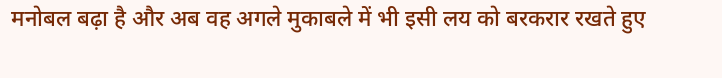मनोबल बढ़ा है और अब वह अगले मुकाबले में भी इसी लय को बरकरार रखते हुए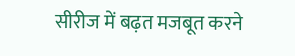सीरीज में बढ़त मजबूत करने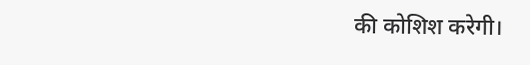की कोशिश करेगी।